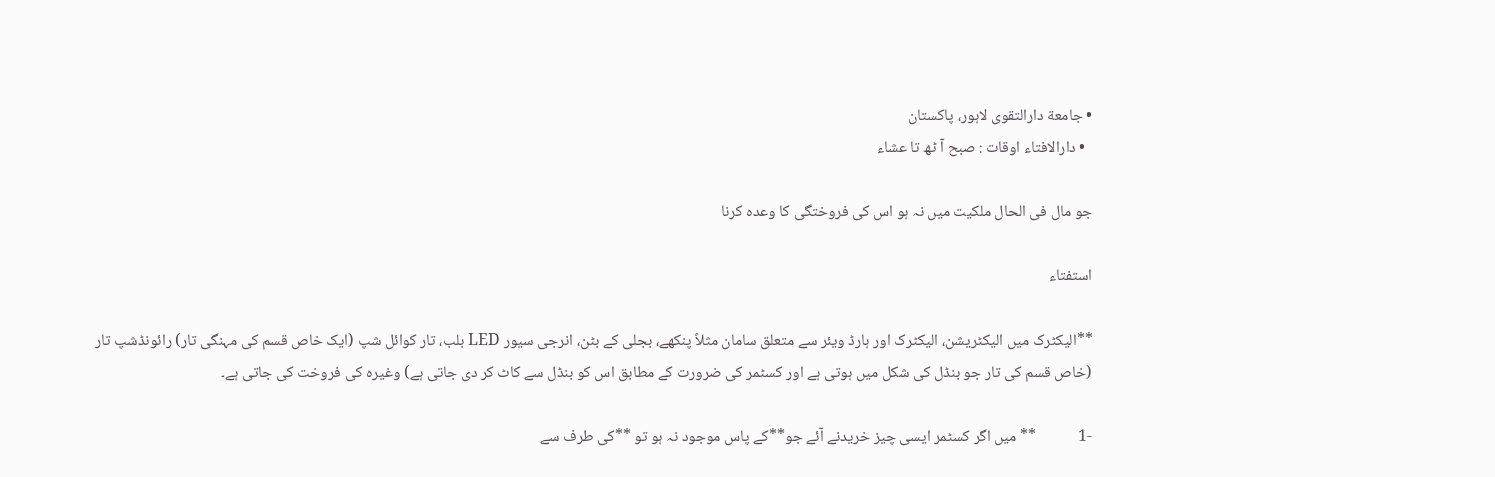• جامعة دارالتقوی لاہور، پاکستان
  • دارالافتاء اوقات : صبح آ ٹھ تا عشاء

جو مال فی الحال ملکیت میں نہ ہو اس کی فروختگی کا وعدہ کرنا

استفتاء

**الیکٹرک میں الیکٹریشن، الیکٹرک اور ہارڈ ویئر سے متعلق سامان مثلاً پنکھے، بجلی کے بٹن، انرجی سیور LED بلب، تار کوائل شپ (ایک خاص قسم کی مہنگی تار) رائونڈشپ تار (خاص قسم کی تار جو بنڈل کی شکل میں ہوتی ہے اور کسٹمر کی ضرورت کے مطابق اس کو بنڈل سے کاٹ کر دی جاتی ہے) وغیرہ کی فروخت کی جاتی ہے۔

-1            ** میں اگر کسٹمر ایسی چیز خریدنے آئے جو**کے پاس موجود نہ ہو تو **کی طرف سے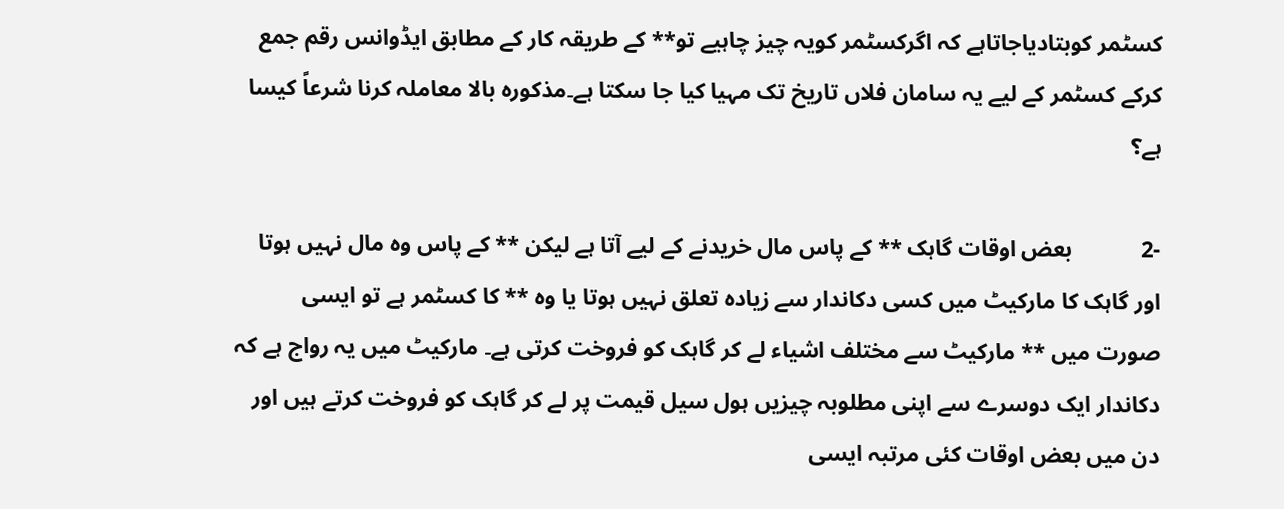کسٹمر کوبتادیاجاتاہے کہ اگرکسٹمر کویہ چیز چاہیے تو** کے طریقہ کار کے مطابق ایڈوانس رقم جمع کرکے کسٹمر کے لیے یہ سامان فلاں تاریخ تک مہیا کیا جا سکتا ہے۔مذکورہ بالا معاملہ کرنا شرعاً کیسا ہے؟

-2            بعض اوقات گاہک ** کے پاس مال خریدنے کے لیے آتا ہے لیکن ** کے پاس وہ مال نہیں ہوتا اور گاہک کا مارکیٹ میں کسی دکاندار سے زیادہ تعلق نہیں ہوتا یا وہ ** کا کسٹمر ہے تو ایسی صورت میں ** مارکیٹ سے مختلف اشیاء لے کر گاہک کو فروخت کرتی ہے۔ مارکیٹ میں یہ رواج ہے کہ دکاندار ایک دوسرے سے اپنی مطلوبہ چیزیں ہول سیل قیمت پر لے کر گاہک کو فروخت کرتے ہیں اور دن میں بعض اوقات کئی مرتبہ ایسی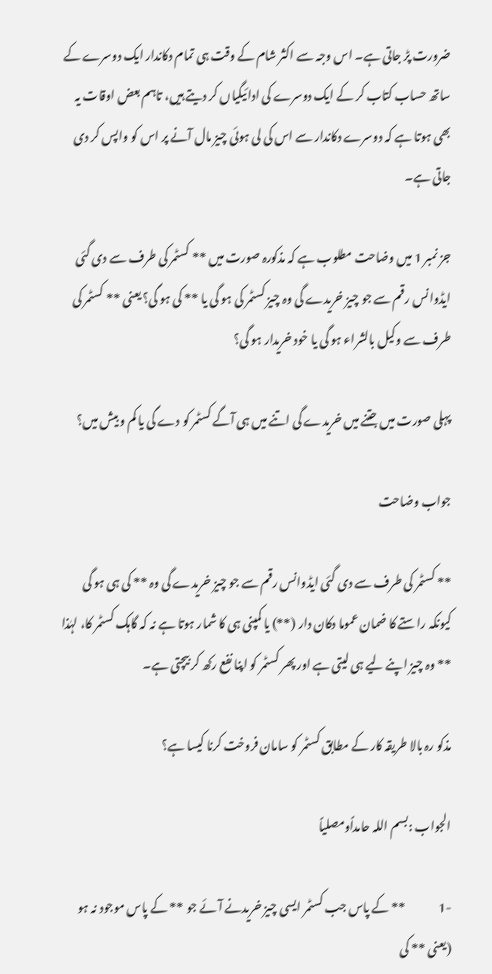ضرورت پڑ جاتی ہے۔ اس وجہ سے اکثر شام کے وقت ہی تمام دکاندار ایک دوسرے کے ساتھ حساب کتاب کر کے ایک دوسرے کی ادائیگیاں کر دیتے ہیں، تاہم بعض اوقات یہ بھی ہوتا ہے کہ دوسرے دکاندار سے اس کی لی ہوئی چیز مال آنے پر اس کو واپس کر دی جاتی ہے۔

جز نمبر 1 میں وضاحت مطلوب ہے کہ مذکورہ صورت میں ** کسٹمر کی طرف سے دی گئی ایڈوانس رقم سے جو چیز خریدے گی وہ چیز کسٹمر کی ہو گی یا ** کی ہو گی؟ یعنی ** کسٹمر کی طرف سے وکیل بالشراء ہو گی یا خود خریدار ہو گی؟

پہلی صورت میں جتنے میں خریدے گی اتنے میں ہی آگے کسٹمر کو دے گی یا کم و بیش میں؟

جواب وضاحت

** کسٹمر کی طرف سے دی گئی ایڈوانس رقم سے جو چیز خریدے گی وہ ** کی ہی ہو گی کیونکہ راستے کا ضمان عموما دکان دار (**) یا کمپنی ہی کا شمار ہوتا ہے نہ کہ گاہک کسٹمر کا، لہٰذا ** وہ چیز اپنے لیے ہی لیتی ہے اور پھر کسٹمر کو اپنا نفع رکھ کر بیچتی ہے۔

مذکو رہ بالا طریقہ کار کے مطابق کسٹمر کو سامان فروخت کرنا کیسا ہے؟

الجواب :بسم اللہ حامداًومصلیاً

-1              ** کے پاس جب کسٹمر ایسی چیز خریدنے آئے جو ** کے پاس موجود نہ ہو (یعنی ** کی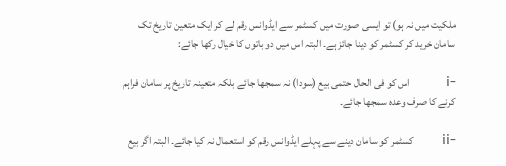ملکیت میں نہ ہو) تو ایسی صورت میں کسٹمر سے ایڈوانس رقم لے کر ایک متعین تاریخ تک سامان خرید کر کسٹمر کو دینا جائز ہے۔ البتہ اس میں دو باتوں کا خیال رکھا جائے:

-i         اس کو فی الحال حتمی بیع (سودا) نہ سمجھا جائے بلکہ متعینہ تاریخ پر سامان فراہم کرنے کا صرف وعدہ سمجھا جائے۔

-ii       کسٹمر کو سامان دینے سے پہلے ایڈوانس رقم کو استعمال نہ کیا جائے۔ البتہ اگر بیع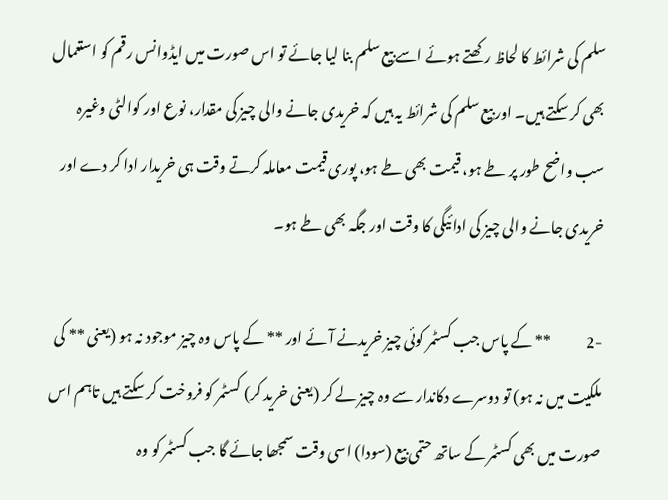سلم کی شرائط کا لحاظ رکھتے ہوئے اسے بیع سلم بنا لیا جائے تو اس صورت میں ایڈوانس رقم کو استعمال بھی کر سکتے ہیں۔ اور بیع سلم کی شرائط یہ ہیں کہ خریدی جانے والی چیز کی مقدار، نوع اور کوالٹی وغیرہ سب واضح طور پر طے ہو، قیمت بھی طے ہو، پوری قیمت معاملہ کرتے وقت ہی خریدار ادا کر دے اور خریدی جانے والی چیز کی ادائیگی کا وقت اور جگہ بھی طے ہو۔

-2            ** کے پاس جب کسٹمر کوئی چیز خریدنے آئے اور ** کے پاس وہ چیز موجود نہ ہو (یعنی ** کی ملکیت میں نہ ہو) تو دوسرے دکاندار سے وہ چیز لے کر (یعنی خرید کر) کسٹمر کو فروخت کر سکتے ہیں تاہم اس صورت میں بھی کسٹمر کے ساتھ حتمی بیع (سودا) اسی وقت سمجھا جائے گا جب کسٹمر کو وہ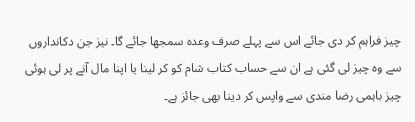چیز فراہم کر دی جائے اس سے پہلے صرف وعدہ سمجھا جائے گا۔ نیز جن دکانداروں سے وہ چیز لی گئی ہے ان سے حساب کتاب شام کو کر لینا یا اپنا مال آنے پر لی ہوئی چیز باہمی رضا مندی سے واپس کر دینا بھی جائز ہے۔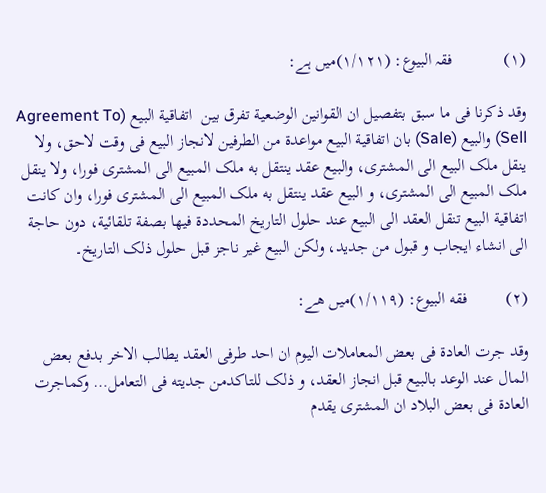(۱)            فقہ البیوع: (۱/۱۲۱)میں ہے:

وقد ذکرنا فی ما سبق بتفصیل ان القوانین الوضعیة تفرق بین  اتفاقیة البیع (Agreement To Sell) والبیع (Sale) بان اتفاقیة البیع مواعدة من الطرفین لانجاز البیع فی وقت لاحق، ولا ینقل ملک البیع الی المشتری، والبیع عقد ینتقل به ملک المبیع الی المشتری فورا، ولا ینقل ملک المبیع الی المشتری، و البیع عقد ینتقل به ملک المبیع الی المشتری فورا، وان کانت اتفاقیة البیع تنقل العقد الی البیع عند حلول التاریخ المحددة فیها بصفة تلقائیة، دون حاجة الی انشاء ایجاب و قبول من جدید، ولکن البیع غیر ناجز قبل حلول ذلک التاریخ۔

(۲)         فقه البیوع: (۱/۱۱۹)میں هے:

وقد جرت العادة فی بعض المعاملات الیوم ان احد طرفی العقد یطالب الاخر بدفع بعض المال عند الوعد بالبیع قبل انجاز العقد، و ذلک للتاکدمن جدیته فی التعامل… وکماجرت العادة فی بعض البلاد ان المشتری یقدم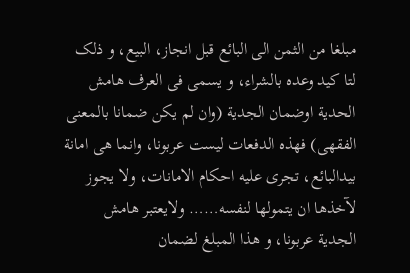مبلغا من الثمن الی البائع قبل انجاز، البیع، و ذلک لتا کید وعده بالشراء، و یسمی فی العرف هامش الحدیة اوضمان الجدیة (وان لم یکن ضمانا بالمعنی الفقهی) فهذه الدفعات لیست عربونا، وانما هی امانة بیدالبائع، تجری علیه احکام الامانات، ولا یجوز لآخذها ان یتمولها لنفسه…… ولایعتبر هامش الجدیة عربونا، و هذا المبلغ لضمان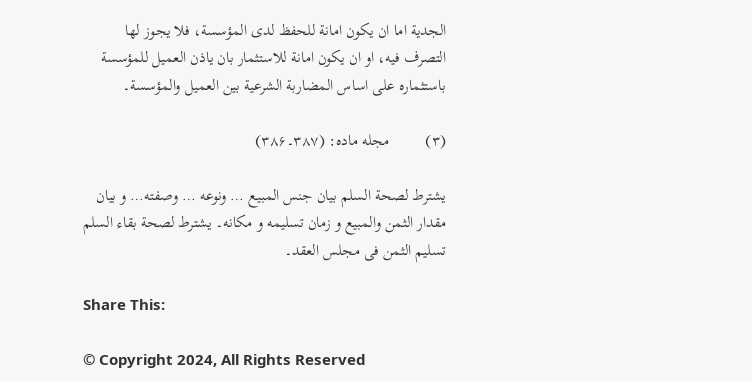الجدیة اما ان یکون امانة للحفظ لدی المؤسسة، فلا یجوز لها التصرف فیه، او ان یکون امانة للاستثمار بان یاذن العمیل للمؤسسة باستثماره علی اساس المضاربة الشرعیة بین العمیل والمؤسسة۔

(۳)         مجله ماده: (۳۸۷۔۳۸۶)

یشترط لصحة السلم بیان جنس المبیع … ونوعه … وصفته… و بیان مقدار الثمن والمبیع و زمان تسلیمه و مکانه۔ یشترط لصحة بقاء السلم تسلیم الثمن فی مجلس العقد۔

Share This:

© Copyright 2024, All Rights Reserved